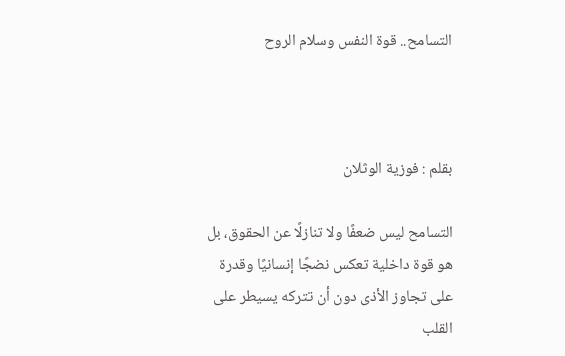التسامح.. قوة النفس وسلام الروح



بقلم : فوزية الوثلان

التسامح ليس ضعفًا ولا تنازلًا عن الحقوق، بل هو قوة داخلية تعكس نضجًا إنسانيًا وقدرة على تجاوز الأذى دون أن تتركه يسيطر على القلب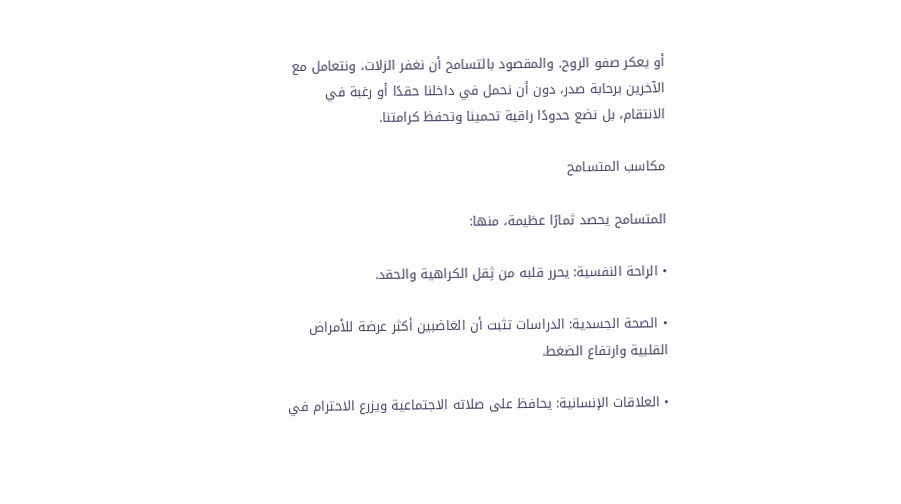أو يعكر صفو الروح. والمقصود بالتسامح أن نغفر الزلات، ونتعامل مع الآخرين برحابة صدر، دون أن نحمل في داخلنا حقدًا أو رغبة في الانتقام، بل نضع حدودًا راقية تحمينا وتحفظ كرامتنا.

مكاسب المتسامح

المتسامح يحصد ثمارًا عظيمة، منها:

• الراحة النفسية: يحرر قلبه من ثِقل الكراهية والحقد.

• الصحة الجسدية: الدراسات تثبت أن الغاضبين أكثر عرضة للأمراض القلبية وارتفاع الضغط.

• العلاقات الإنسانية: يحافظ على صلاته الاجتماعية ويزرع الاحترام في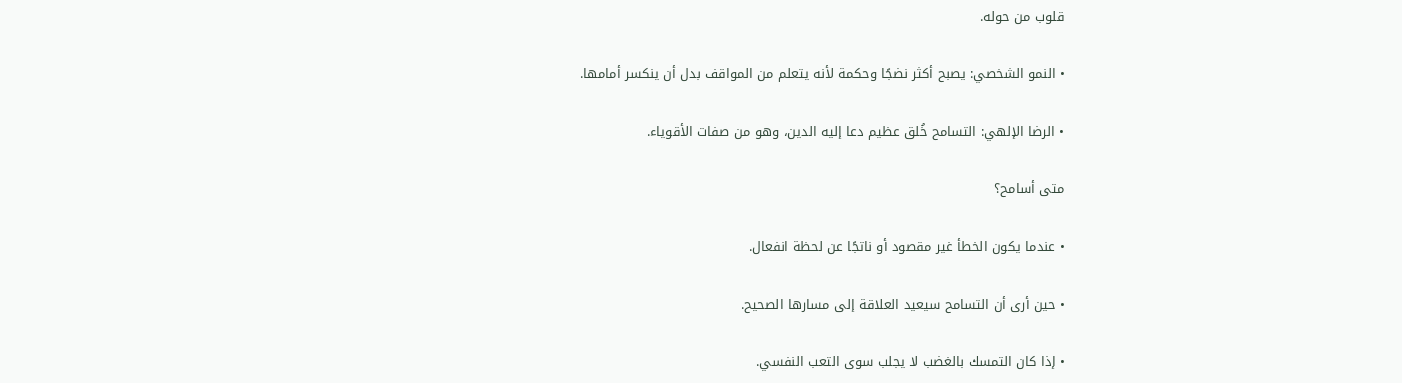قلوب من حوله.

• النمو الشخصي: يصبح أكثر نضجًا وحكمة لأنه يتعلم من المواقف بدل أن ينكسر أمامها.

• الرضا الإلهي: التسامح خُلق عظيم دعا إليه الدين، وهو من صفات الأقوياء.

متى أسامح؟

• عندما يكون الخطأ غير مقصود أو ناتجًا عن لحظة انفعال.

• حين أرى أن التسامح سيعيد العلاقة إلى مسارها الصحيح.

• إذا كان التمسك بالغضب لا يجلب سوى التعب النفسي.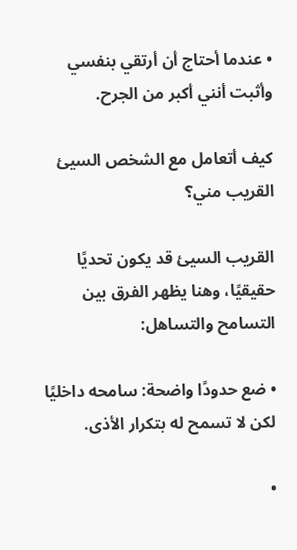• عندما أحتاج أن أرتقي بنفسي وأثبت أنني أكبر من الجرح.

كيف أتعامل مع الشخص السيئ القريب مني؟

القريب السيئ قد يكون تحديًا حقيقيًا، وهنا يظهر الفرق بين التسامح والتساهل:

• ضع حدودًا واضحة: سامحه داخليًا لكن لا تسمح له بتكرار الأذى.

•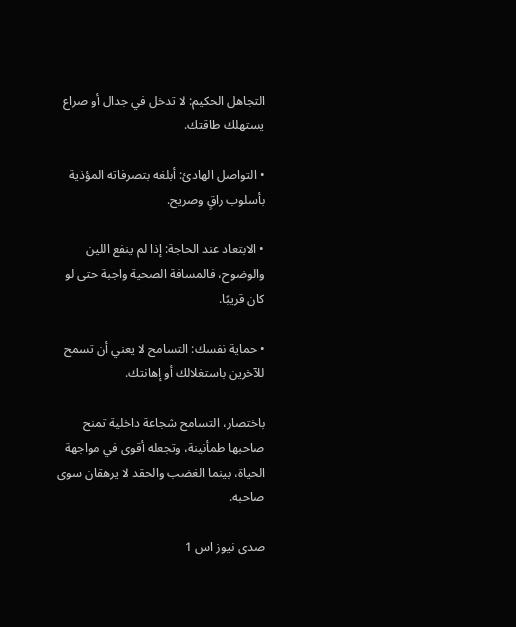التجاهل الحكيم: لا تدخل في جدال أو صراع يستهلك طاقتك.

• التواصل الهادئ: أبلغه بتصرفاته المؤذية بأسلوب راقٍ وصريح.

• الابتعاد عند الحاجة: إذا لم ينفع اللين والوضوح، فالمسافة الصحية واجبة حتى لو كان قريبًا.

• حماية نفسك: التسامح لا يعني أن تسمح للآخرين باستغلالك أو إهانتك.

باختصار، التسامح شجاعة داخلية تمنح صاحبها طمأنينة، وتجعله أقوى في مواجهة الحياة، بينما الغضب والحقد لا يرهقان سوى صاحبه.

صدى نيوز اس 1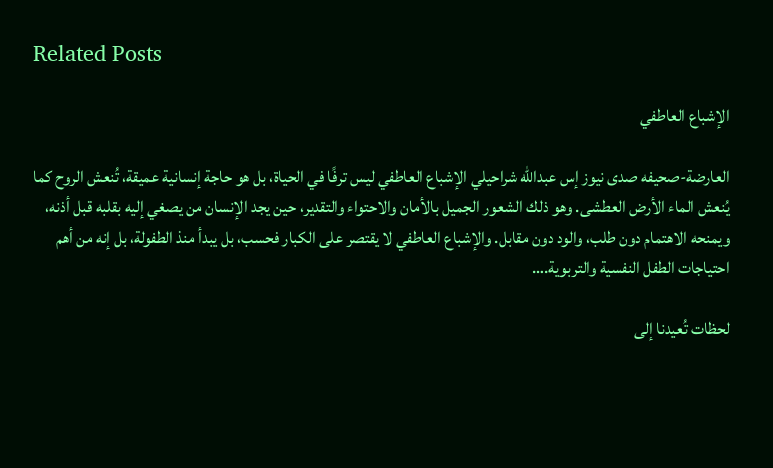Related Posts

الإشباع العاطفي

العارضة-صحيفه صدى نيوز إس عبدالله شراحيلي الإشباع العاطفي ليس ترفًا في الحياة، بل هو حاجة إنسانية عميقة، تُنعش الروح كما يُنعش الماء الأرض العطشى. وهو ذلك الشعور الجميل بالأمان والاحتواء والتقدير، حين يجد الإنسان من يصغي إليه بقلبه قبل أذنه، ويمنحه الاهتمام دون طلب، والود دون مقابل. والإشباع العاطفي لا يقتصر على الكبار فحسب، بل يبدأ منذ الطفولة، بل إنه من أهم احتياجات الطفل النفسية والتربوية.…

لحظات تُعيدنا إلى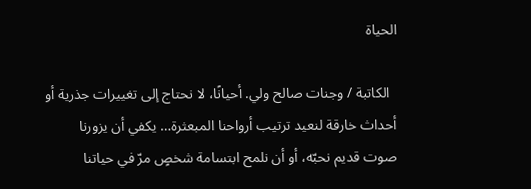الحياة

  الكاتبة / وجنات صالح ولي. أحيانًا، لا نحتاج إلى تغييرات جذرية أو أحداث خارقة لنعيد ترتيب أرواحنا المبعثرة… يكفي أن يزورنا صوت قديم نحبّه، أو أن نلمح ابتسامة شخصٍ مرّ في حياتنا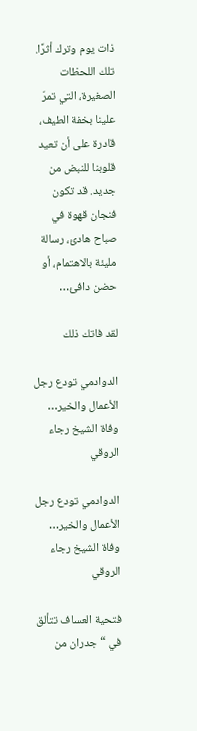ذات يوم وترك أثرًا. تلك اللحظات الصغيرة، التي تمرّ علينا بخفة الطيف، قادرة على أن تعيد قلوبنا للنبض من جديد. قد تكون فنجان قهوة في صباح هادئ، رسالة مليئة بالاهتمام، أو حضن دافئ…

لقد فاتك ذلك

الدوادمي تودع رجل الأعمال والخير… وفاة الشيخ رجاء الروقي

الدوادمي تودع رجل الأعمال والخير… وفاة الشيخ رجاء الروقي

فتحية العساف تتألق في “جدران من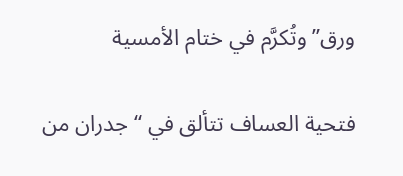ورق” وتُكرَّم في ختام الأمسية

فتحية العساف تتألق في “جدران من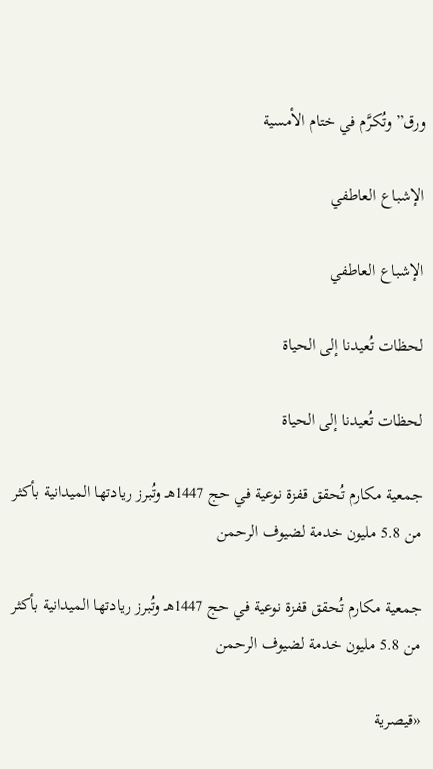ورق” وتُكرَّم في ختام الأمسية

الإشباع العاطفي

الإشباع العاطفي

لحظات تُعيدنا إلى الحياة

لحظات تُعيدنا إلى الحياة

جمعية مكارم تُحقق قفزة نوعية في حج 1447هـ وتُبرز ريادتها الميدانية بأكثر من 5.8 مليون خدمة لضيوف الرحمن

جمعية مكارم تُحقق قفزة نوعية في حج 1447هـ وتُبرز ريادتها الميدانية بأكثر من 5.8 مليون خدمة لضيوف الرحمن

«قيصرية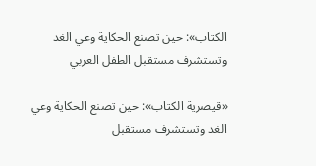الكتاب»: حين تصنع الحكاية وعي الغد وتستشرف مستقبل الطفل العربي

«قيصرية الكتاب»: حين تصنع الحكاية وعي الغد وتستشرف مستقبل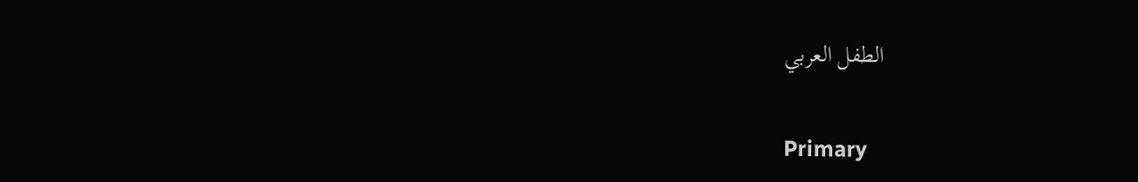الطفل العربي

Primary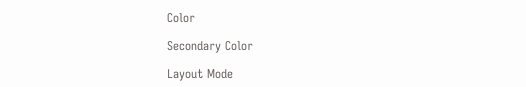Color

Secondary Color

Layout Mode